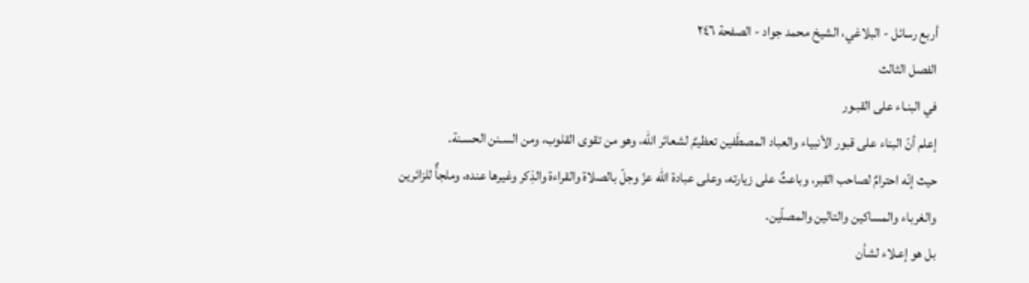أربع رسائل - البلاغي، الشيخ محمد جواد - الصفحة ٢٤٦
الفصل الثالث
في البنـاء على القبـور
إعلم أنّ البناء على قبور الأنبياء والعباد المصطَفين تعظيمٌ لشعائر الله، وهو من تقوى القلوب، ومن السـنن الحسـنة.
حيث إنّه احترامٌ لصاحب القبر، وباعثٌ على زيارته، وعلى عبادة الله عزّ وجلّ بالصلاة والقراءة والذِكر وغيرها عنده، وملجأٌ للزائرين والغرباء والمساكين والتالين والمصلّين.
بل هو إعـلاء لشأن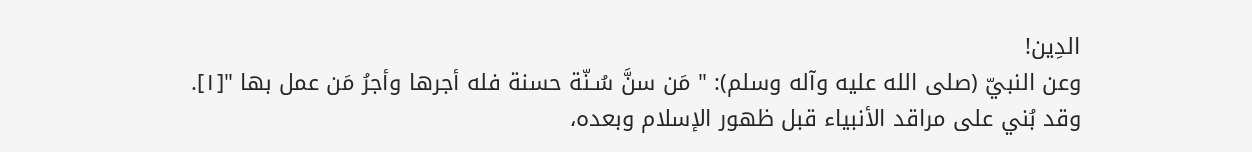الدِين!
وعن النبيّ (صلى الله عليه وآله وسلم): " مَن سنَّ سُـنّة حسنة فله أجرها وأجرُ مَن عمل بها "[١].
وقد بُني على مراقد الأنبياء قبل ظهور الإسلام وبعده،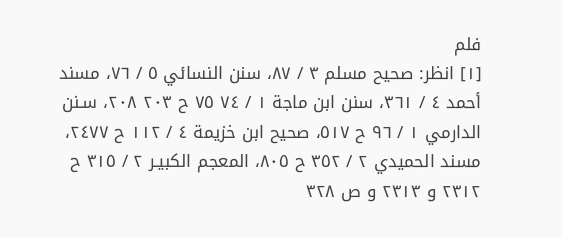فلم
[١] انظر: صحيح مسلم ٣ / ٨٧، سنن النسائي ٥ / ٧٦، مسند أحمد ٤ / ٣٦١، سنن ابن ماجة ١ / ٧٤ ٧٥ ح ٢٠٣ ٢٠٨، سـنن الدارمي ١ / ٩٦ ح ٥١٧، صحيح ابن خزيمة ٤ / ١١٢ ح ٢٤٧٧، مسند الحميدي ٢ / ٣٥٢ ح ٨٠٥، المعجم الكبيـر ٢ / ٣١٥ ح ٢٣١٢ و ٢٣١٣ و ص ٣٢٨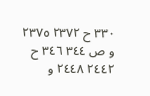٣٣٠ ح ٢٣٧٢ ٢٣٧٥ و ص ٣٤٤ ٣٤٦ ح ٢٤٤٢ ٢٤٤٨ و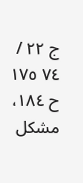ج ٢٢ / ٧٤ ١٧٥ ح ١٨٤، مشكل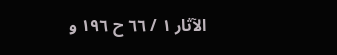الآثار ١ / ٦٦ ح ١٩٦ و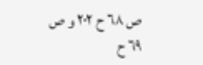ص ٦٨ ح ٢٠٢ و ص ٦٩ ح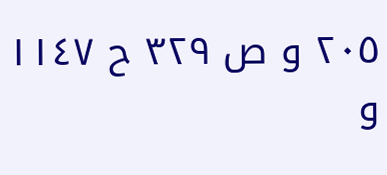٢٠٥ و ص ٣٢٩ ح ١١٤٧ و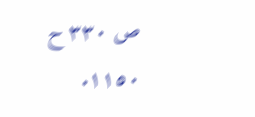ص ٣٣٠ ح ١١٥٠.